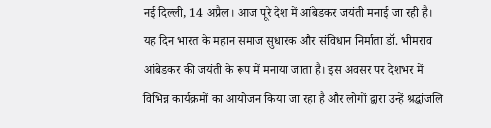नई दिल्ली, 14 अप्रैल। आज पूरे देश में आंबेडकर जयंती मनाई जा रही है। यह दिन भारत के महान समाज सुधारक और संविधान निर्माता डॉ. भीमराव आंबेडकर की जयंती के रूप में मनाया जाता है। इस अवसर पर देशभर में विभिन्न कार्यक्रमों का आयोजन किया जा रहा है और लोगों द्वारा उन्हें श्रद्धांजलि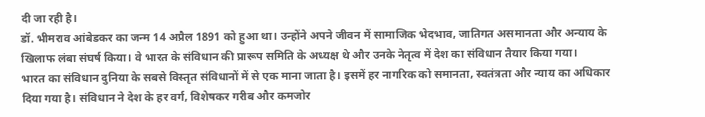दी जा रही है।
डॉ. भीमराव आंबेडकर का जन्म 14 अप्रैल 1891 को हुआ था। उन्होंने अपने जीवन में सामाजिक भेदभाव, जातिगत असमानता और अन्याय के खिलाफ लंबा संघर्ष किया। वे भारत के संविधान की प्रारूप समिति के अध्यक्ष थे और उनके नेतृत्व में देश का संविधान तैयार किया गया।
भारत का संविधान दुनिया के सबसे विस्तृत संविधानों में से एक माना जाता है। इसमें हर नागरिक को समानता, स्वतंत्रता और न्याय का अधिकार दिया गया है। संविधान ने देश के हर वर्ग, विशेषकर गरीब और कमजोर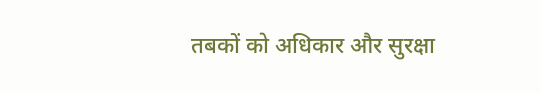तबकों को अधिकार और सुरक्षा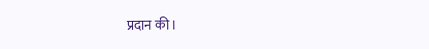प्रदान की।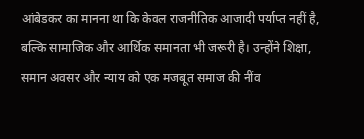आंबेडकर का मानना था कि केवल राजनीतिक आजादी पर्याप्त नहीं है, बल्कि सामाजिक और आर्थिक समानता भी जरूरी है। उन्होंने शिक्षा, समान अवसर और न्याय को एक मजबूत समाज की नींव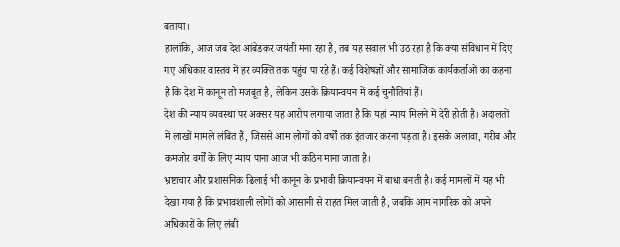बताया।
हालांकि, आज जब देश आंबेडकर जयंती मना रहा है, तब यह सवाल भी उठ रहा है कि क्या संविधान में दिए गए अधिकार वास्तव में हर व्यक्ति तक पहुंच पा रहे हैं। कई विशेषज्ञों और सामाजिक कार्यकर्ताओं का कहना है कि देश में कानून तो मजबूत है, लेकिन उसके क्रियान्वयन में कई चुनौतियां हैं।
देश की न्याय व्यवस्था पर अक्सर यह आरोप लगाया जाता है कि यहां न्याय मिलने में देरी होती है। अदालतों में लाखों मामले लंबित हैं, जिससे आम लोगों को वर्षों तक इंतजार करना पड़ता है। इसके अलावा, गरीब और कमजोर वर्गों के लिए न्याय पाना आज भी कठिन माना जाता है।
भ्रष्टाचार और प्रशासनिक ढिलाई भी कानून के प्रभावी क्रियान्वयन में बाधा बनती है। कई मामलों में यह भी देखा गया है कि प्रभावशाली लोगों को आसानी से राहत मिल जाती है, जबकि आम नागरिक को अपने अधिकारों के लिए लंबी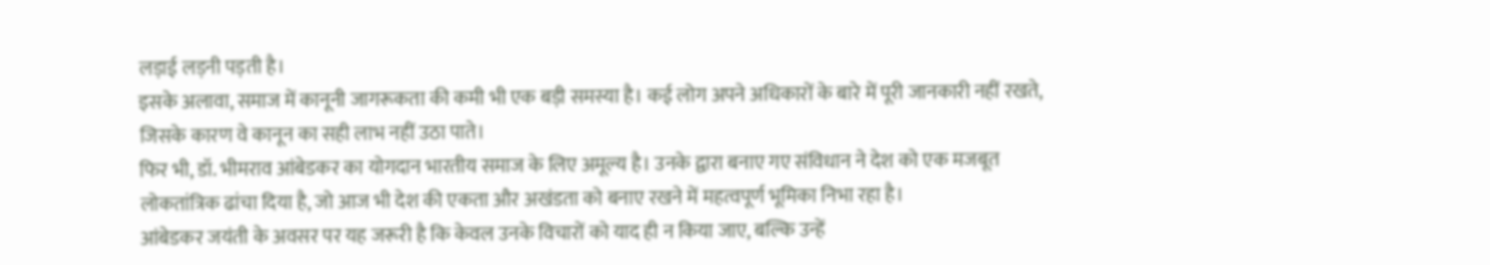लड़ाई लड़नी पड़ती है।
इसके अलावा, समाज में कानूनी जागरूकता की कमी भी एक बड़ी समस्या है। कई लोग अपने अधिकारों के बारे में पूरी जानकारी नहीं रखते, जिसके कारण वे कानून का सही लाभ नहीं उठा पाते।
फिर भी, डॉ. भीमराव आंबेडकर का योगदान भारतीय समाज के लिए अमूल्य है। उनके द्वारा बनाए गए संविधान ने देश को एक मजबूत लोकतांत्रिक ढांचा दिया है, जो आज भी देश की एकता और अखंडता को बनाए रखने में महत्वपूर्ण भूमिका निभा रहा है।
आंबेडकर जयंती के अवसर पर यह जरूरी है कि केवल उनके विचारों को याद ही न किया जाए, बल्कि उन्हें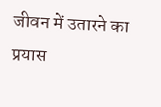जीवन में उतारने का प्रयास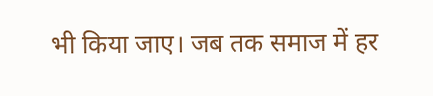भी किया जाए। जब तक समाज में हर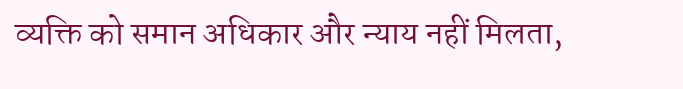व्यक्ति को समान अधिकार और न्याय नहीं मिलता,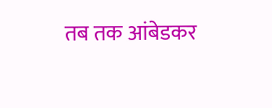तब तक आंबेडकर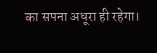का सपना अधूरा ही रहेगा।